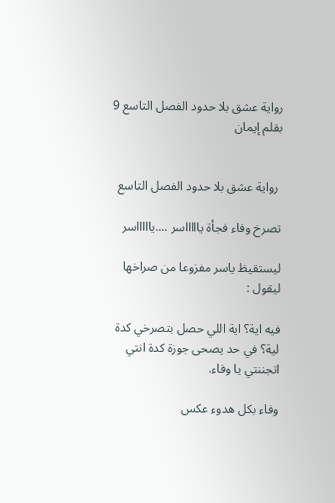رواية عشق بلا حدود الفصل التاسع 9 بقلم إيمان


 رواية عشق بلا حدود الفصل التاسع

تصرخ وفاء فجأة ياااااسر ....ياااااسر

ليستقيظ ياسر مفزوعا من صراخها ليقول :

فيه اية؟ اية اللي حصل بتصرخي كدة لية؟ في حد يصحى جوزة كدة انتي اتجننتي يا وفاء.

وفاء بكل هدوء عكس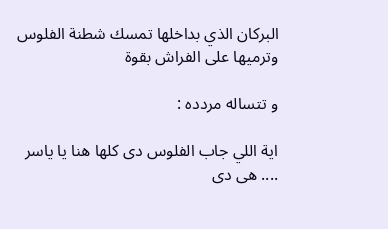البركان الذي بداخلها تمسك شطنة الفلوس وترميها على الفراش بقوة

و تتساله مردده :

اية اللي جاب الفلوس دى كلها هنا يا ياسر .... هى دى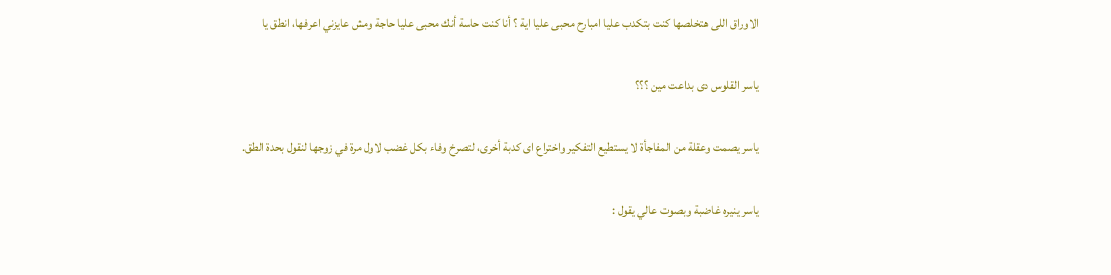الاوراق اللى هتخلصها كنت بتكدب عليا امبارح محبى عليا اية ؟ أنا كنت حاسة أنك محبى عليا حاجة ومش عايزني اعرفها، انطق یا

ياسر القلوس دی بداعت مین ؟؟؟

ياسر يصمت وعقلة من المفاجأة لا يستطيع التفكير واختراع اى كدبة أخرى، لتصرخ وفاء بكل غضب لاول مرة في زوجها لنقول بحدة الطق.

ياسر ينيره غاضبة وبصوت عالي يقول :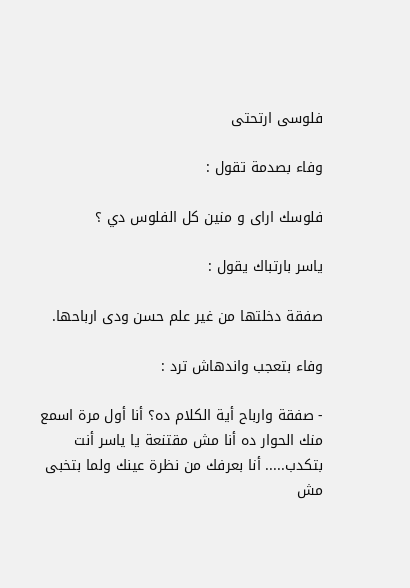فلوسی ارتحتی

وفاء بصدمة تقول :

فلوسك ارای و منين كل الفلوس دي ؟

ياسر بارتباك يقول :

صفقة دخلتها من غير علم حسن ودى ارباحها.

وفاء بتعجب واندهاش ترد :

- صفقة وارباح أية الكلام ده؟ أنا أول مرة اسمع منك الحوار ده أنا مش مقتنعة يا ياسر أنت بتكدب..... أنا بعرفك من نظرة عينك ولما بتخبى مش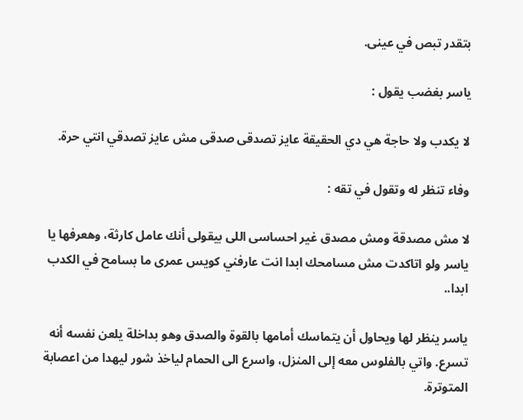بتقدر تبص في عينى.

ياسر بغضب يقول :

لا يكدب ولا حاجة هي دي الحقيقة عايز تصدقى صدقى مش عايز تصدقي انتي حرة.

وفاء تنظر له وتقول في تقه :

لا مش مصدقة ومش مصدق غير احساسی اللى بيقولى أنك عامل كارثة، وهعرفها يا ياسر ولو اتاكدت مش مسامحك ابدا انت عارفني كويس عمری ما بسامح في الكدب ابدا..

ياسر ينظر لها ويحاول أن يتماسك أمامها بالقوة والصدق وهو بداخلة يلعن نفسه أنه تسرع. واتي بالفلوس معه إلى المنزل، واسرع الى الحمام لياخذ شور ليهدا من اعصابة المتوترة.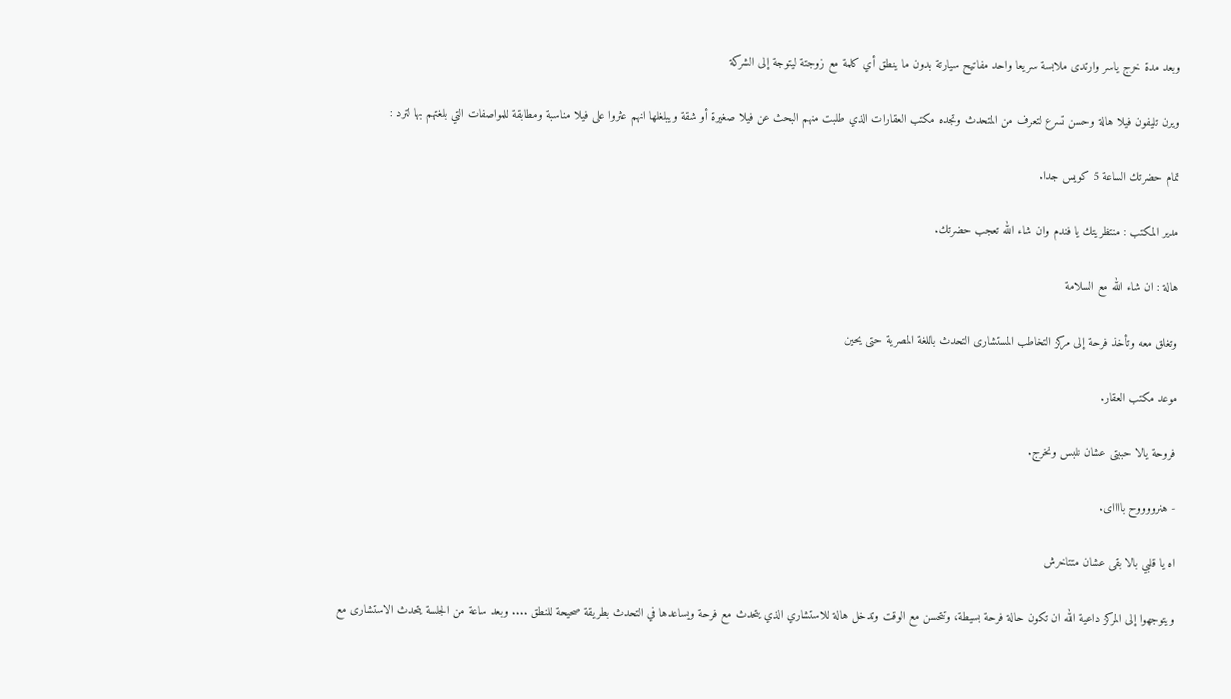وبعد مدة خرج ياسر وارتدى ملابسة سريعا واحد مفاتيح سيارتة بدون ما ينطق أي كلمة مع زوجتة ليتوجة إلى الشركة

ویرن تليفون فيلا هالة وحسن تسرع لتعرف من المتحدث وتجده مكتب العقارات الذي طلبت منهم البحث عن فيلا صغيرة أو شقة ويبلغلها انهم عثروا على فيلا مناسبة ومطابقة للمواصفات التي بلغتهم بها لترد :

تمام حضرتك الساعة 5 كويس جدا.

مدير المكتب : منتظريتك يا فندم وان شاء الله تعجب حضرتك.

هالة : ان شاء الله مع السلامة

وتغلق معه وتأخذ فرحة إلى مركز التخاطب المستشارى التحدث باللغة المصرية حتى يحين

موعد مكتب العقار.

فروحة يالا حببتى عشان نلبس ونخرج.

- هنرووووح باااای.

اه يا قلبي بالا بقى عشان متتاخرش

ويتوجهوا إلى المركز داعية الله ان تكون حالة فرحة بسيطة، وتتحسن مع الوقت وتدخل هالة للاستشاري الذي يتحدث مع فرحة ويساعدها في التحدث بطريقة صحيحة للنطق .... وبعد ساعة من الجلسة يتحدث الاستشارى مع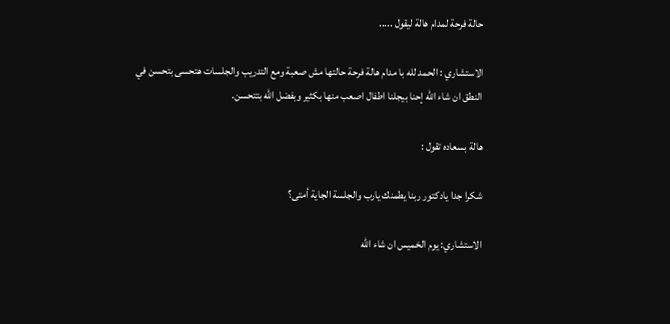حالة فرحة لمدام هالة ليقول .....

الاستشاري : الحمد لله با مدام هالة فرحة حالتها مش صعبة ومع التدريب والجلسات هتحسى بتحسن في النطق ان شاء الله إحنا بيجلنا اطفال اصعب منها بكثير وبفضل الله بتتحسن.

هالة بسعاده تقول :

شكرا جدا يادكتور ربنا يطمنك يارب والجلسة الجاية أمتى؟

الاستشاري: يوم الخميس ان شاء الله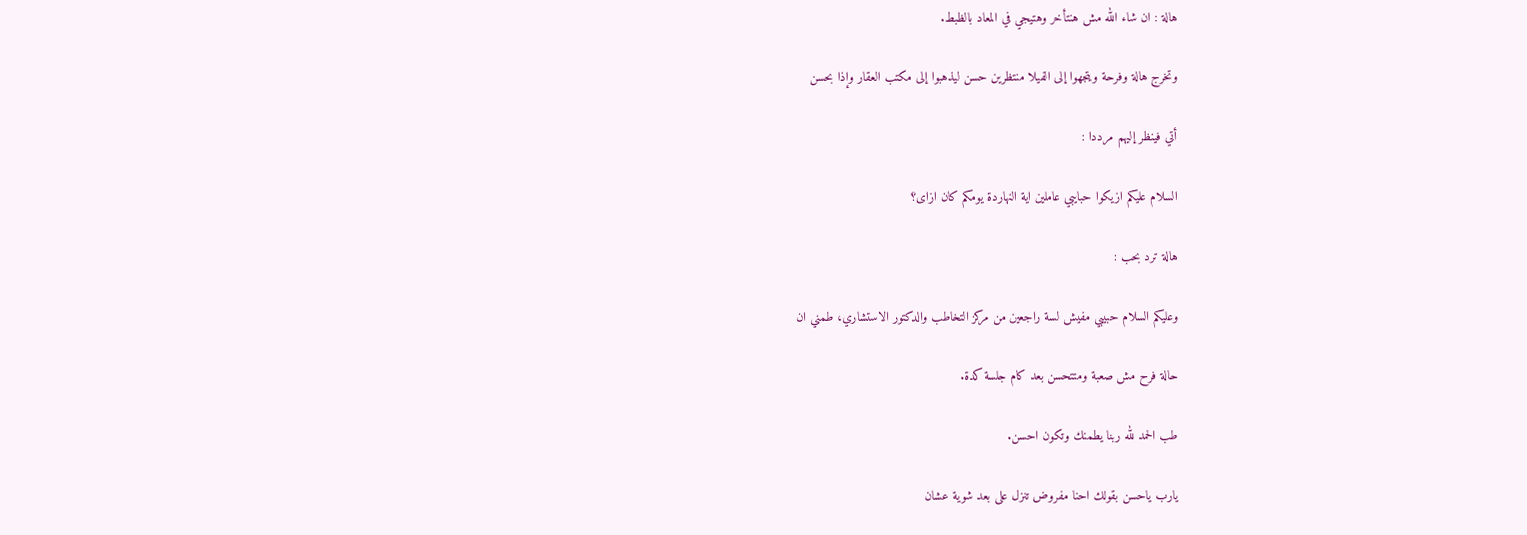هالة : ان شاء الله مش هنتأخر وهتيجي في المعاد بالظبط.

وتخرج هالة وفرحة ويتجهوا إلى الفيلا منتظرين حسن ليذهبوا إلى مكتب العقار وإذا بحسن

أتي فينظر إليهم مرددا :

السلام عليكم ازيكوا حبايبي عاملين اية النهاردة يومكم كان ازاى؟

هالة ترد بحب :

وعليكم السلام حبيبي مفيش لسة راجعين من مركز التخاطب والدكتور الاستشاري، طمني ان

حالة فرح مش صعبة ومتتحسن بعد كام جلسة كدة.

طب الحمد لله ربنا يطمنك وتكون احسن.

يارب ياحسن بقولك احنا مفروض تنزل على بعد شوية عشان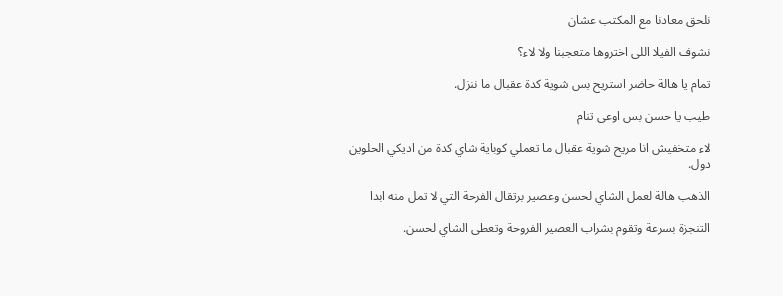نلحق معادنا مع المكتب عشان

نشوف الفيلا اللى اختروها متعجبنا ولا لاء؟

تمام يا هالة حاضر استريح بس شوية كدة عقبال ما ننزل.

طيب يا حسن بس اوعى تنام

لاء متخفيش انا مريح شوية عقبال ما تعملي كوباية شاي كدة من اديكي الحلوين دول.

الذهب هالة لعمل الشاي لحسن وعصير برتقال الفرحة التي لا تمل منه ابدا

التنجزة بسرعة وتقوم بشراب العصير الفروحة وتعطى الشاي لحسن.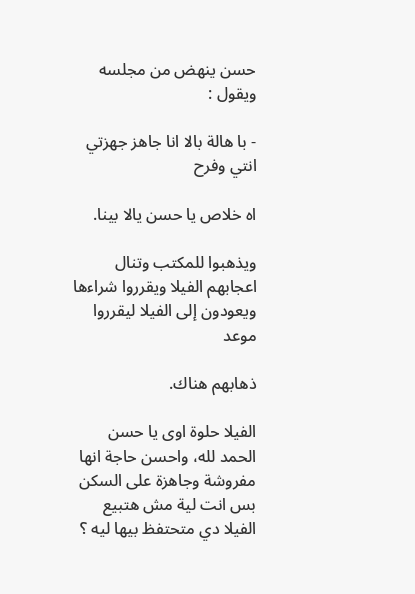حسن ينهض من مجلسه ويقول :

- با هالة بالا انا جاهز جهزتي انتي وفرح

اه خلاص يا حسن يالا بينا.

ويذهبوا للمكتب وتنال اعجابهم الفيلا ويقرروا شراءها ويعودون إلى الفيلا ليقرروا موعد

ذهابهم هناك.

الفيلا حلوة اوى يا حسن الحمد لله، واحسن حاجة انها مفروشة وجاهزة على السكن بس انت لية مش هتبيع الفيلا دي متحتفظ بيها ليه ؟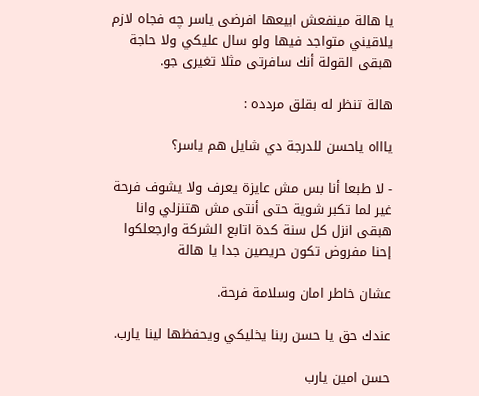يا هالة مينفعش ابيعها افرضى ياسر چه فجاه لازم يلاقيني متواجد فيها ولو سال عليكي ولا حاجة هبقى القولة أنك سافرتی مثلا تغیری جو.

هالة تنظر له بقلق مردده :

ياااه ياحسن للدرجة دي شايل هم ياسر؟

- لا طبعا أنا بس مش عايزة يعرف ولا يشوف فرحة غير لما تكبر شوية حتى أنتى مش هتنزلي وانا هبقى انزل كل سنة كدة اتابع الشركة وارجعلكوا إحنا مفروض تكون حريصين جدا يا هالة

عشان خاطر امان وسلامة فرحة.

عندك حق يا حسن ربنا يخليكي ويحفظها لينا يارب.

حسن امين يارب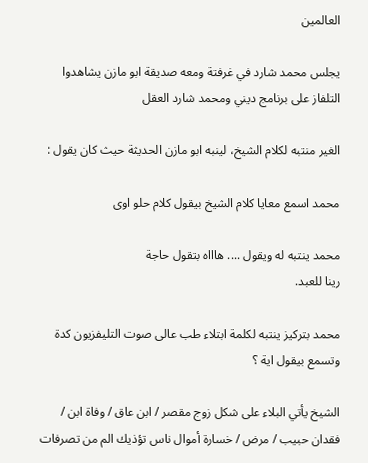العالمين

يجلس محمد شارد في غرفتة ومعه صديقة ابو مازن يشاهدوا التلفاز على برنامج ديني ومحمد شارد العقل

الغير منتبه لكلام الشيخ، لينبه ابو مازن الحديثة حيث كان يقول :

محمد اسمع معايا كلام الشيخ بيقول كلام حلو اوى

محمد ينتبه له ويقول .... هاااه بتقول حاجة
رينا للعبد.

محمد بتركيز ينتبه لكلمة ابتلاء طب عالى صوت التليفزيون كدة وتسمع بيقول اية ؟

الشيخ يأتي البلاء على شكل زوج مقصر / ابن عاق / وفاة ابن / فقدان حبيب / مرض / خسارة أموال ناس تؤذيك الم من تصرفات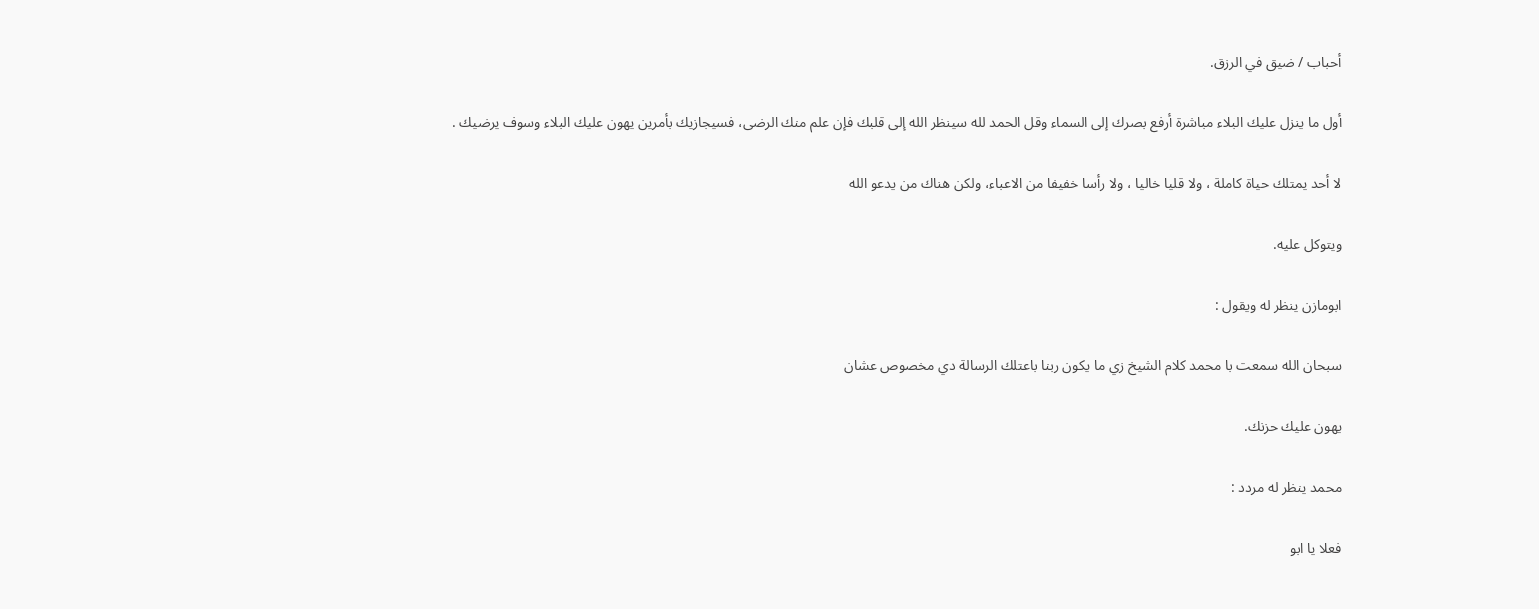أحباب / ضيق في الرزق.

أول ما ينزل عليك البلاء مباشرة أرفع بصرك إلى السماء وقل الحمد لله سينظر الله إلى قلبك فإن علم منك الرضى، فسيجازيك بأمرين يهون عليك البلاء وسوف يرضيك .

لا أحد يمتلك حياة كاملة ، ولا قليا خاليا ، ولا رأسا خفيفا من الاعباء، ولكن هناك من يدعو الله

ويتوكل عليه.

ابومازن ينظر له ويقول :

سبحان الله سمعت با محمد كلام الشيخ زي ما يكون ربنا باعتلك الرسالة دي مخصوص عشان

يهون عليك حزنك.

محمد ينظر له مردد :

فعلا يا ابو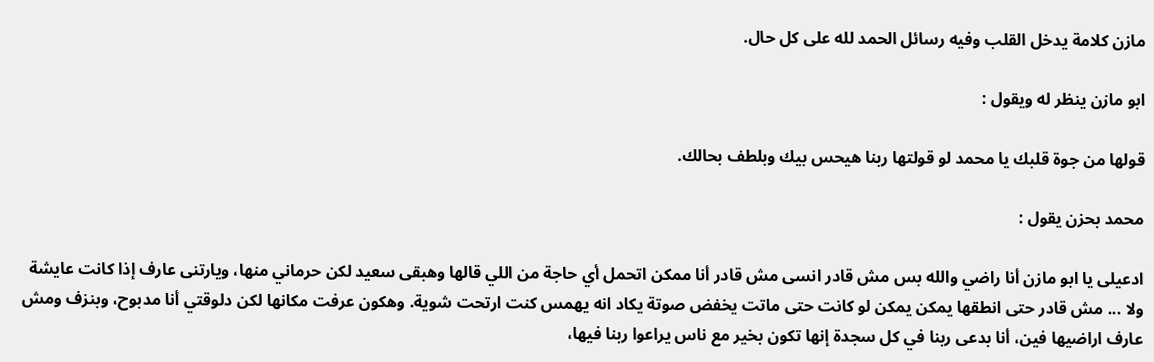مازن كلامة يدخل القلب وفيه رسائل الحمد لله على كل حال.

ابو مازن ينظر له ويقول :

قولها من جوة قلبك يا محمد لو قولتها ربنا هيحس بيك وبلطف بحالك.

محمد بحزن يقول :

ادعیلی یا ابو مازن أنا راضي والله بس مش قادر انسى مش قادر أنا ممكن اتحمل أي حاجة من اللي قالها وهبقى سعيد لكن حرماني منها، ويارتنى عارف إذا كانت عايشة ولا ... مش قادر حتى انطقها يمكن يمكن لو كانت حتى ماتت يخفض صوتة يكاد انه يهمس كنت ارتحت شوية. وهكون عرفت مكانها لكن دلوقتي أنا مدبوح، وبنزف ومش عارف اراضيها فين، أنا بدعى ربنا في كل سجدة إنها تكون بخير مع ناس يراعوا ربنا فيها،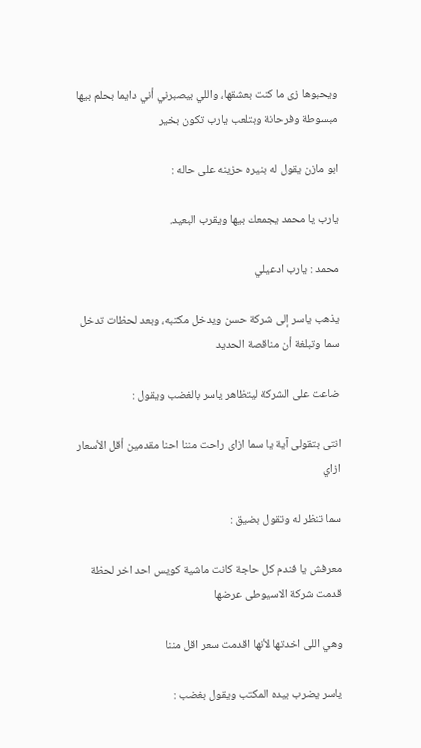ويحبوها زى ما كنت بعشقها، واللي بيصبرني أني دايما بحلم بيها مبسوطة وفرحانة وبتلعب يارب تكون بخير

ابو مازن يقول له بنيره حزينه على حاله :

يارب يا محمد يجمعك بيها ويقرب البعيد.

محمد : يارب ادعيلي

يذهب ياسر إلى شركة حسن ويدخل مكتبه، وبعد لحظات تدخل سما وتبلغة أن مناقصة الحديد

ضاعت على الشركة ليتظاهر ياسر بالغضب ويقول :

انتى بتقولى آية يا سما ازاى راحت مننا احنا مقدمين أقل الأسعار ازاي

سما تنظر له وتقول بضيق :

معرفش يا فندم كل حاجة كانت ماشية كويس احد اخر لحظة قدمت شركة الاسيوطى عرضها

وهي اللى اخدتها لأنها اقدمت سعر اقل مننا

ياسر يضرب بيده المكتب ويقول بغضب :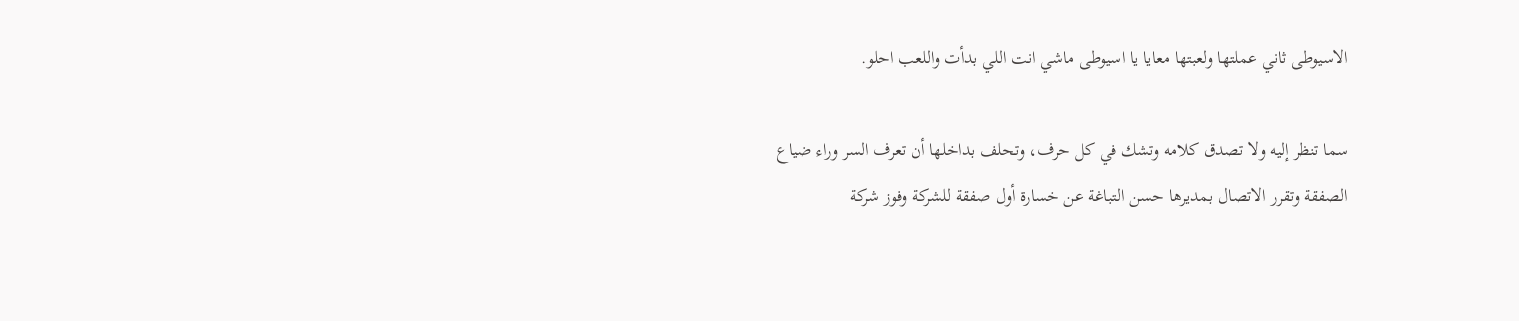الاسيوطى ثاني عملتها ولعبتها معايا یا اسیوطی ماشي انت اللي بدأت واللعب احلو.

سما تنظر إليه ولا تصدق كلامه وتشك في كل حرف، وتحلف بداخلها أن تعرف السر وراء ضياع الصفقة وتقرر الاتصال بمديرها حسن التباغة عن خسارة أول صفقة للشركة وفوز شركة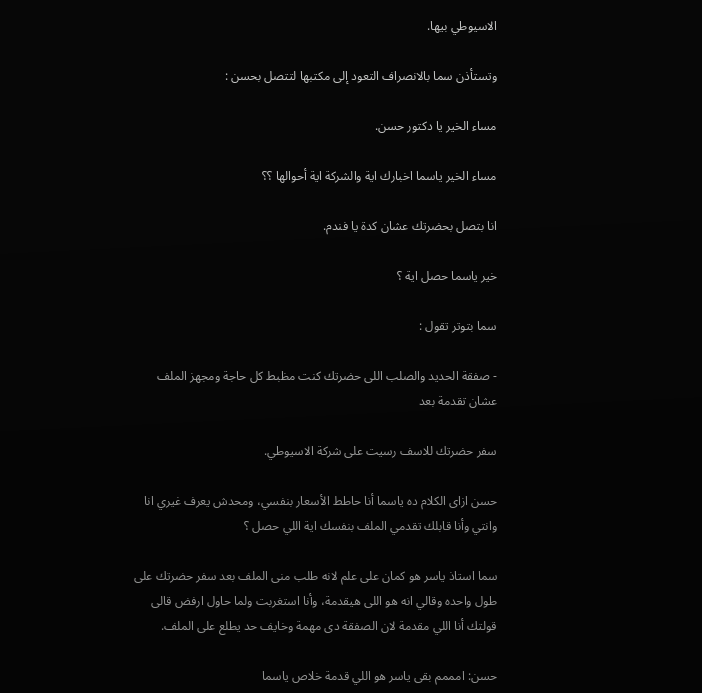الاسيوطي بيها.

وتستأذن سما بالانصراف التعود إلى مكتبها لتتصل بحسن :

مساء الخير يا دكتور حسن.

مساء الخير ياسما اخبارك اية والشركة اية أحوالها ؟؟

انا بتصل بحضرتك عشان كدة يا فندم.

خير ياسما حصل اية ؟

سما بتوتر تقول :

- صفقة الحديد والصلب اللى حضرتك كنت مظبط كل حاجة ومجهز الملف عشان تقدمة بعد

سفر حضرتك للاسف رسيت على شركة الاسيوطي.

حسن ازاى الكلام ده ياسما أنا حاطط الأسعار بنفسي، ومحدش يعرف غيري انا وانتي وأنا قابلك تقدمي الملف بنفسك اية اللي حصل ؟

سما استاذ ياسر هو كمان على علم لانه طلب منى الملف بعد سفر حضرتك على طول واحده وقالي انه هو اللى هيقدمة، وأنا استغربت ولما حاول ارفض قالى قولتك أنا اللي مقدمة لان الصفقة دى مهمة وخايف حد يطلع على الملف.

حسن: امممم بقى ياسر هو اللي قدمة خلاص ياسما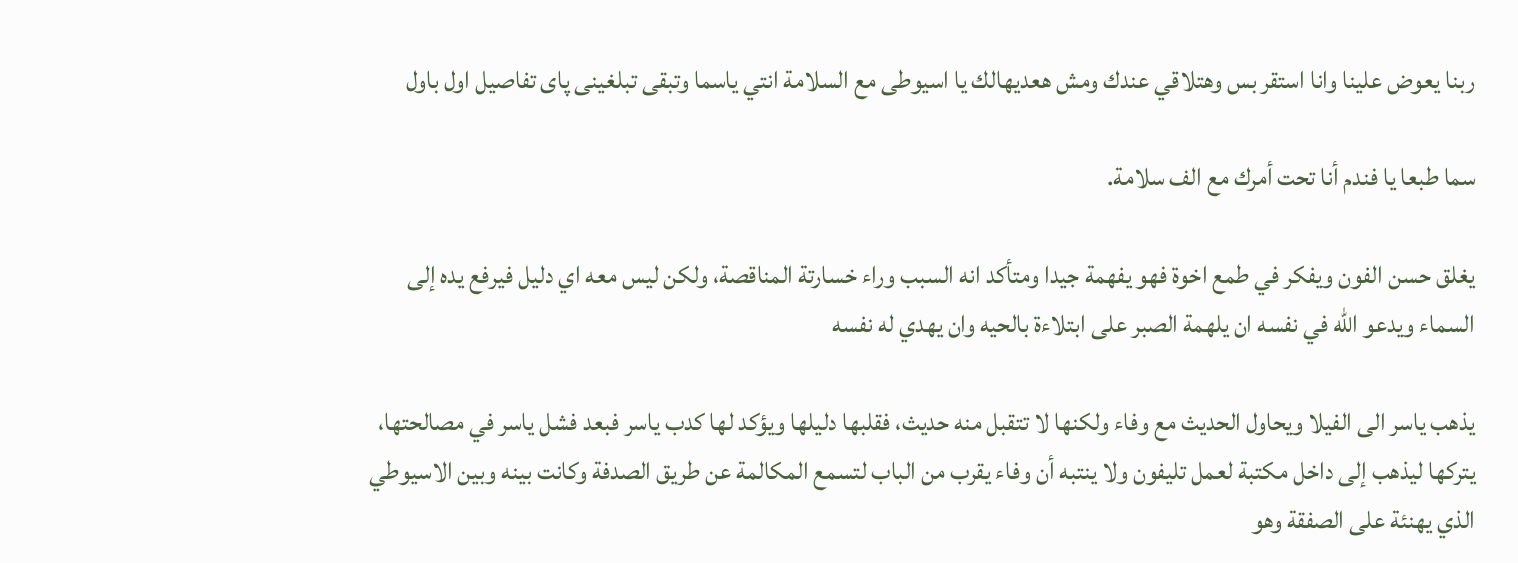ربنا يعوض علينا وانا استقر بس وهتلاقي عندك ومش هعديهالك يا اسيوطى مع السلامة انتي ياسما وتبقى تبلغینی پای تفاصیل اول باول

سما طبعا يا فندم أنا تحت أمرك مع الف سلامة.

يغلق حسن الفون ويفكر في طمع اخوة فهو يفهمة جيدا ومتأكد انه السبب وراء خسارتة المناقصة، ولكن ليس معه اي دليل فيرفع يده إلى السماء ويدعو الله في نفسه ان يلهمة الصبر على ابتلاءة بالحيه وان يهدي له نفسه

يذهب ياسر الى الفيلا ويحاول الحديث مع وفاء ولكنها لا تتقبل منه حديث، فقلبها دليلها ويؤكد لها كدب ياسر فبعد فشل ياسر في مصالحتها، يتركها ليذهب إلى داخل مكتبة لعمل تليفون ولا ينتبه أن وفاء يقرب من الباب لتسمع المكالمة عن طريق الصدفة وكانت بينه وبين الاسيوطي الذي يهنئة على الصفقة وهو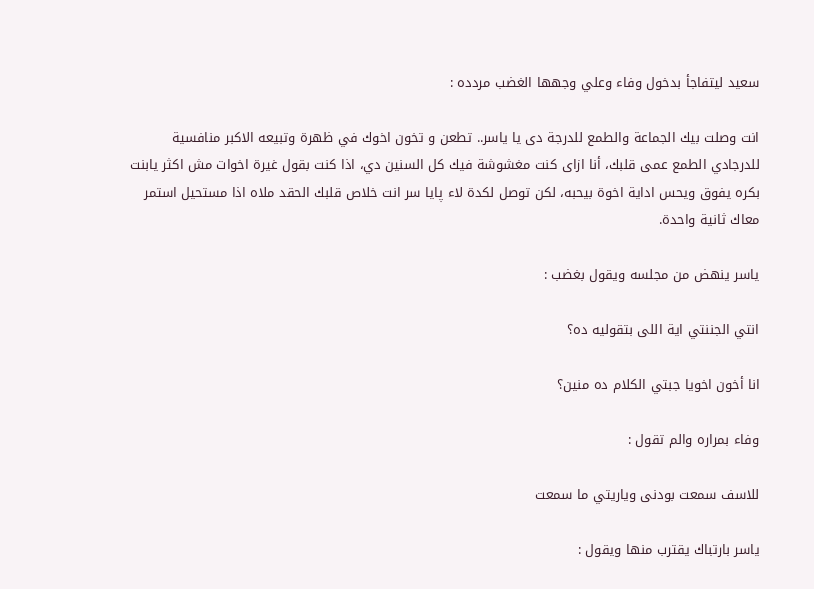سعيد ليتفاجأ بدخول وفاء وعلي وجهها الغضب مردده :

انت وصلت بيك الجماعة والطمع للدرجة دى يا ياسر.. تطعن و تخون اخوك في ظهرة وتبيعه الاكبر منافسية للدرجادي الطمع عمى قلبك، أنا ازاى كنت مغشوشة فيك كل السنين دي، اذا كنت بقول غيرة اخوات مش اكثر يابنت بكره يفوق ويحس اداية اخوة بيحبه، لكن توصل لكدة لاء پایا سر انت خلاص قلبك الحقد ملاه اذا مستحيل استمر معاك ثانية واحدة.

ياسر ينهض من مجلسه ويقول بغضب :

انتي الجننتي اية اللى بتقوليه ده؟

انا أخون اخويا جبتي الكلام ده منين؟

وفاء بمراره والم تقول :

للاسف سمعت بودنی وياريتي ما سمعت

ياسر بارتباك يقترب منها ويقول :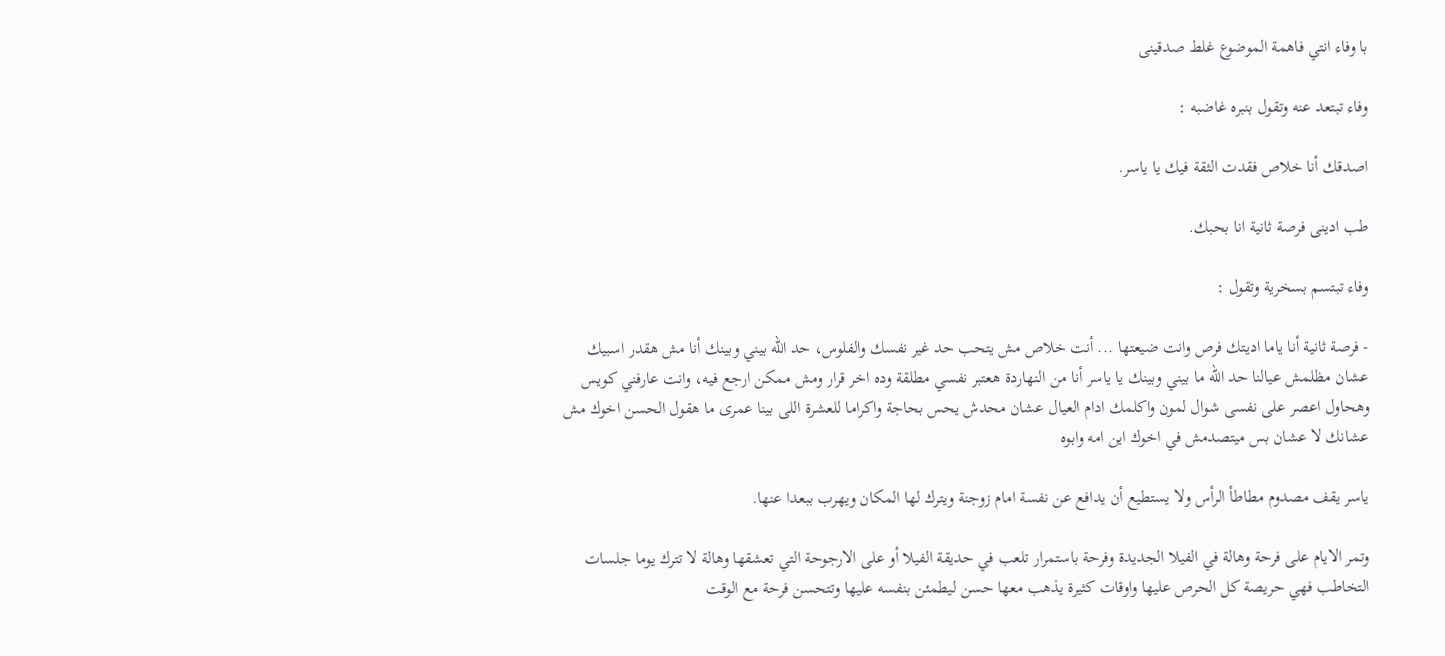با وفاء انتي فاهمة الموضوع غلط صدقینی

وفاء تبتعد عنه وتقول بنبره غاضبه :

اصدقك أنا خلاص فقدت الثقة فيك يا ياسر.

طب ادینی فرصة ثانية انا بحبك.

وفاء تبتسم بسخرية وتقول :

- فرصة ثانية أنا ياما اديتك فرص وانت ضيعتها ... أنت خلاص مش يتحب حد غير نفسك والفلوس، حد الله بيني وبينك أنا مش هقدر اسبيك عشان مظلمش عيالنا حد الله ما بيني وبينك يا ياسر أنا من النهاردة هعتبر نفسي مطلقة وده اخر قرار ومش ممكن ارجع فيه، وانت عارفني كويس وهحاول اعصر على نفسى شوال لمون واكلمك ادام العيال عشان محدش يحس بحاجة واكراما للعشرة اللى بينا عمرى ما هقول الحسن اخوك مش عشانك لا عشان بس ميتصدمش في اخوك اين امه وابوه

ياسر يقف مصدوم مطاطأ الرأس ولا يستطيع أن يدافع عن نفسة امام زوجنة ويترك لها المكان ويهرب ببعدا عنها.

وتمر الايام على فرحة وهالة في الفيلا الجديدة وفرحة باستمرار تلعب في حديقة الفيلا أو على الارجوحة التي تعشقها وهالة لا تترك يوما جلسات التخاطب فهي حريصة كل الحرص عليها واوقات كثيرة يذهب معها حسن ليطمئن بنفسه عليها وتتحسن فرحة مع الوقت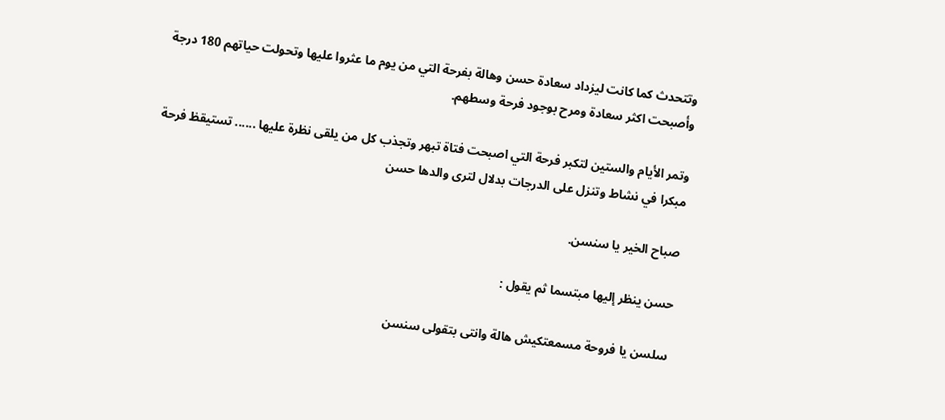وتتحدث كما كانت ليزداد سعادة حسن وهالة بفرحة التي من يوم ما عثروا عليها وتحولت حياتهم 180 درجة وأصبحت اكثر سعادة ومرح بوجود فرحة وسطهم.

وتمر الأيام والستين لتكبر فرحة التي اصبحت فتاة تبهر وتجذب كل من يلقى نظرة عليها ...... تستيقظ فرحة مبكرا في نشاط وتنزل على الدرجات بدلال لترى والدها حسن

صباح الخير يا سنسن.

حسن ينظر إليها مبتسما ثم يقول :

سلسن يا فروحة مسمعتكيش هالة وانتى بتقولى سنسن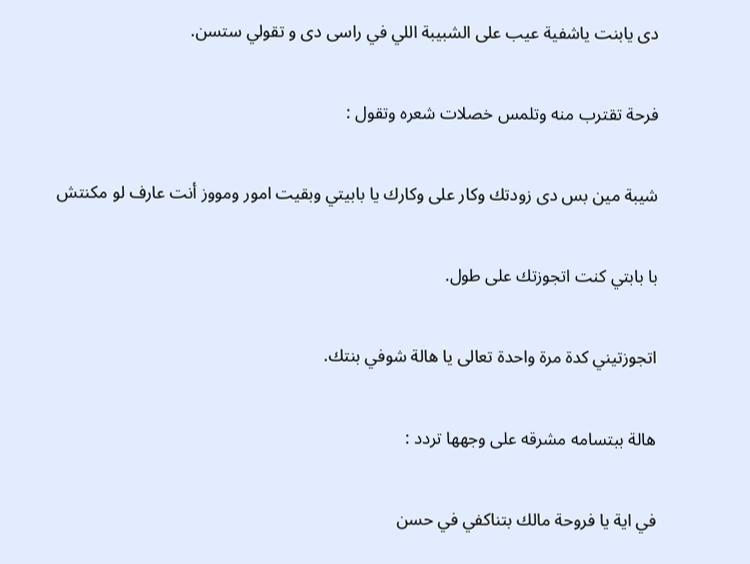دى يابنت ياشفية عيب على الشبيبة اللي في راسی دی و تقولي ستسن.

فرحة تقترب منه وتلمس خصلات شعره وتقول :

شيبة مين بس دى زودتك وكار على وكارك يا بابيتي وبقيت امور ومووز أنت عارف لو مكنتش

با بابتي كنت اتجوزتك على طول.

اتجوزتيني كدة مرة واحدة تعالى يا هالة شوفي بنتك.

هالة ببتسامه مشرقه على وجهها تردد :

في اية يا فروحة مالك بتناكفي في حسن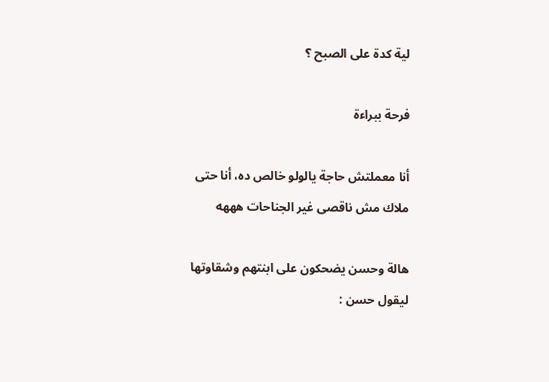لية كدة على الصبح ؟

فرحة ببراءة

أنا معملتش حاجة يالولو خالص ده، أنا حتى ملاك مش ناقصى غير الجناحات هههه

هالة وحسن يضحكون على ابنتهم وشقاوتها ليقول حسن :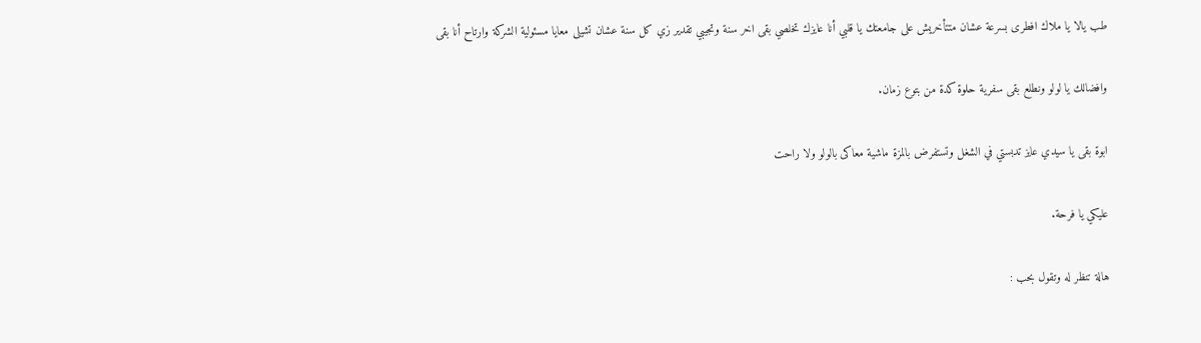طب يالا يا ملاك افطرى بسرعة عشان متتأخريش على جامعتك يا قلبي أنا عايزك تخلصي بقى اخر سنة وتجيبي تقدير زي كل سنة عشان تشيلى معايا مسئولية الشركة وارتاح أنا بقى

وافضالك يا لولو ونطلع بقى سفرية حلوة كدة من بتوع زمان.

ابوة بقى يا سيدي عايز تدبستي في الشغل وتستفرض بالمزة ماشية معاكى بالولو ولا راحت

عليكي يا فرحة.

هالة تنظر له وتقول بحب :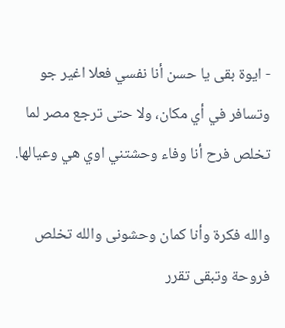- ايوة بقى يا حسن أنا نفسي فعلا اغير جو وتسافر في أي مكان، ولا حتى ترجع مصر لما تخلص فرح أنا وفاء وحشتني اوي هي وعيالها.

والله فكرة وأنا كمان وحشونى والله تخلص فروحة وتبقى تقرر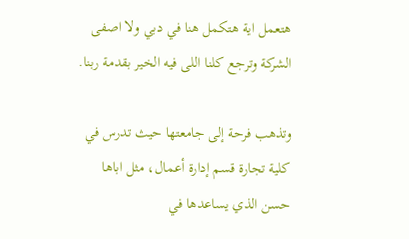هتعمل اية هتكمل هنا في دبي ولا اصفى الشركة وترجع كلنا اللى فيه الخير بقدمة ربنا.

وتذهب فرحة إلى جامعتها حيث تدرس في كلية تجارة قسم إدارة أعمال، مثل اباها حسن الذي يساعدها في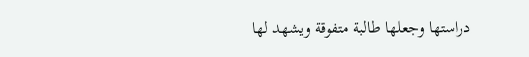دراستها وجعلها طالبة متفوقة ويشهد لها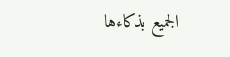الجميع بذكاءها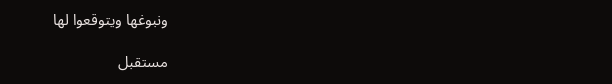ونبوغها ويتوقعوا لها

مستقبل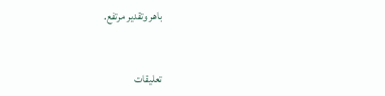باهر وتقدير مرتفع.


تعليقات